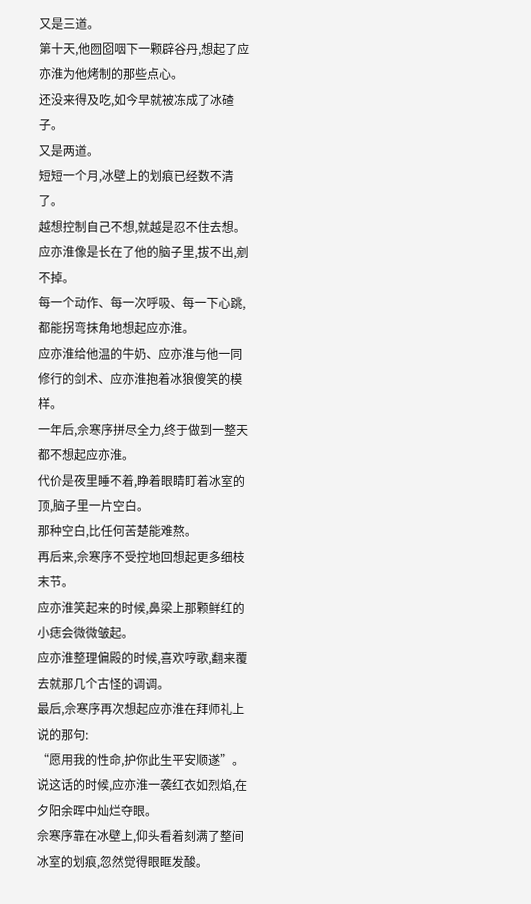又是三道。
第十天,他囫囵咽下一颗辟谷丹,想起了应亦淮为他烤制的那些点心。
还没来得及吃,如今早就被冻成了冰碴子。
又是两道。
短短一个月,冰壁上的划痕已经数不清了。
越想控制自己不想,就越是忍不住去想。
应亦淮像是长在了他的脑子里,拔不出,剜不掉。
每一个动作、每一次呼吸、每一下心跳,都能拐弯抹角地想起应亦淮。
应亦淮给他温的牛奶、应亦淮与他一同修行的剑术、应亦淮抱着冰狼傻笑的模样。
一年后,佘寒序拼尽全力,终于做到一整天都不想起应亦淮。
代价是夜里睡不着,睁着眼睛盯着冰室的顶,脑子里一片空白。
那种空白,比任何苦楚能难熬。
再后来,佘寒序不受控地回想起更多细枝末节。
应亦淮笑起来的时候,鼻梁上那颗鲜红的小痣会微微皱起。
应亦淮整理偏殿的时候,喜欢哼歌,翻来覆去就那几个古怪的调调。
最后,佘寒序再次想起应亦淮在拜师礼上说的那句:
“愿用我的性命,护你此生平安顺遂”。
说这话的时候,应亦淮一袭红衣如烈焰,在夕阳余晖中灿烂夺眼。
佘寒序靠在冰壁上,仰头看着刻满了整间冰室的划痕,忽然觉得眼眶发酸。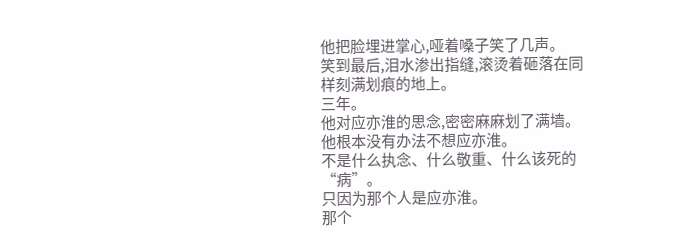他把脸埋进掌心,哑着嗓子笑了几声。
笑到最后,泪水渗出指缝,滚烫着砸落在同样刻满划痕的地上。
三年。
他对应亦淮的思念,密密麻麻划了满墙。
他根本没有办法不想应亦淮。
不是什么执念、什么敬重、什么该死的“病”。
只因为那个人是应亦淮。
那个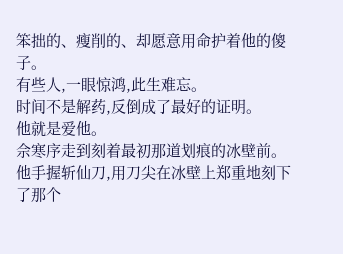笨拙的、瘦削的、却愿意用命护着他的傻子。
有些人,一眼惊鸿,此生难忘。
时间不是解药,反倒成了最好的证明。
他就是爱他。
佘寒序走到刻着最初那道划痕的冰壁前。
他手握斩仙刀,用刀尖在冰壁上郑重地刻下了那个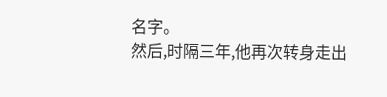名字。
然后,时隔三年,他再次转身走出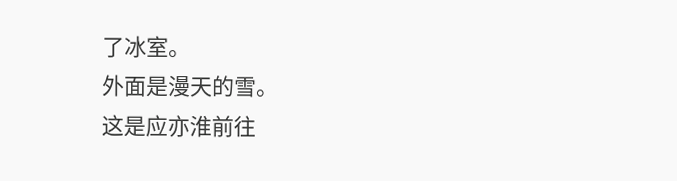了冰室。
外面是漫天的雪。
这是应亦淮前往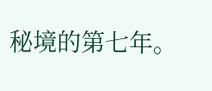秘境的第七年。